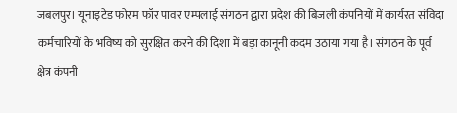जबलपुर। यूनाइटेड फोरम फॉर पावर एम्पलाई संगठन द्वारा प्रदेश की बिजली कंपनियों में कार्यरत संविदा कर्मचारियों के भविष्य को सुरक्षित करने की दिशा में बड़ा कानूनी कदम उठाया गया है। संगठन के पूर्व क्षेत्र कंपनी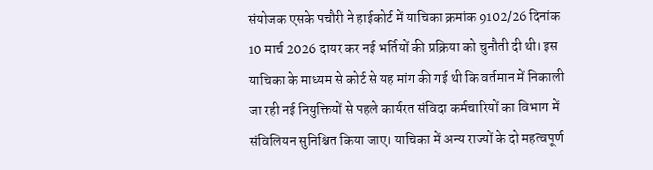संयोजक एसके पचौरी ने हाईकोर्ट में याचिका क्रमांक 9102/26 दिनांक 10 मार्च 2026 दायर कर नई भर्तियों की प्रक्रिया को चुनौती दी थी। इस याचिका के माध्यम से कोर्ट से यह मांग की गई थी कि वर्तमान में निकाली जा रही नई नियुक्तियों से पहले कार्यरत संविदा कर्मचारियों का विभाग में संविलियन सुनिश्चित किया जाए। याचिका में अन्य राज्यों के दो महत्वपूर्ण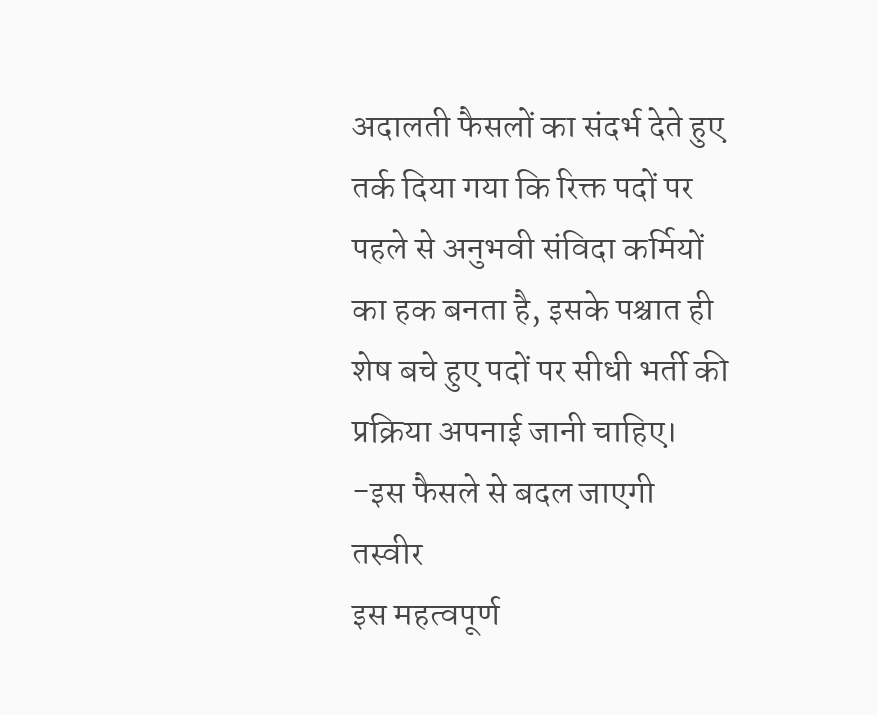अदालती फैसलों का संदर्भ देते हुए तर्क दिया गया कि रिक्त पदों पर पहले से अनुभवी संविदा कर्मियों का हक बनता है, इसके पश्चात ही शेष बचे हुए पदों पर सीधी भर्ती की प्रक्रिया अपनाई जानी चाहिए।
-इस फैसले से बदल जाएगी तस्वीर
इस महत्वपूर्ण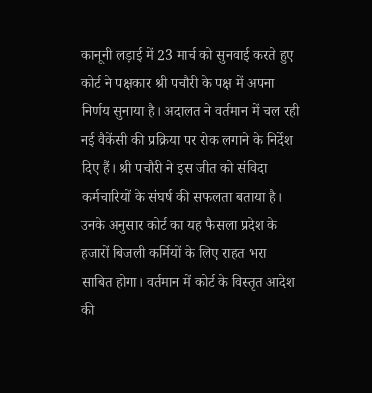कानूनी लड़ाई में 23 मार्च को सुनवाई करते हुए कोर्ट ने पक्षकार श्री पचौरी के पक्ष में अपना निर्णय सुनाया है। अदालत ने वर्तमान में चल रही नई वैकेंसी की प्रक्रिया पर रोक लगाने के निर्देश दिए हैं। श्री पचौरी ने इस जीत को संविदा कर्मचारियों के संघर्ष की सफलता बताया है। उनके अनुसार कोर्ट का यह फैसला प्रदेश के हजारों बिजली कर्मियों के लिए राहत भरा साबित होगा। वर्तमान में कोर्ट के विस्तृत आदेश की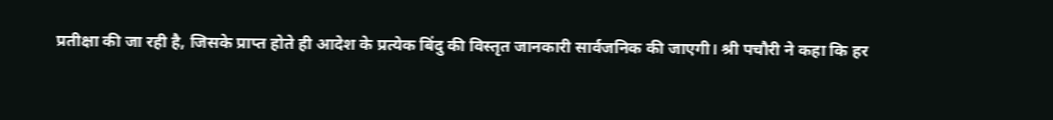प्रतीक्षा की जा रही है, जिसके प्राप्त होते ही आदेश के प्रत्येक बिंदु की विस्तृत जानकारी सार्वजनिक की जाएगी। श्री पचौरी ने कहा कि हर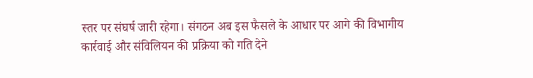स्तर पर संघर्ष जारी रहेगा। संगठन अब इस फैसले के आधार पर आगे की विभागीय कार्रवाई और संविलियन की प्रक्रिया को गति देने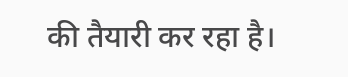की तैयारी कर रहा है।